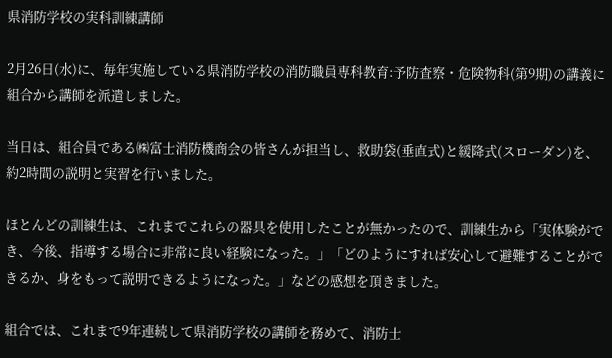県消防学校の実科訓練講師

2月26日(水)に、毎年実施している県消防学校の消防職員専科教育:予防査察・危険物科(第9期)の講義に組合から講師を派遣しました。

当日は、組合員である㈱富士消防機商会の皆さんが担当し、救助袋(垂直式)と緩降式(スローダン)を、約2時間の説明と実習を行いました。

ほとんどの訓練生は、これまでこれらの器具を使用したことが無かったので、訓練生から「実体験ができ、今後、指導する場合に非常に良い経験になった。」「どのようにすれば安心して避難することができるか、身をもって説明できるようになった。」などの感想を頂きました。

組合では、これまで9年連続して県消防学校の講師を務めて、消防士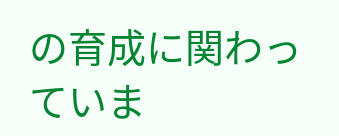の育成に関わっていま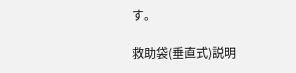す。

救助袋(垂直式)説明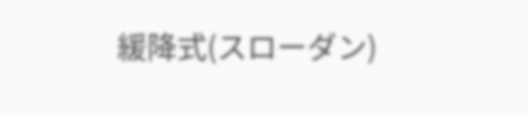緩降式(スローダン)